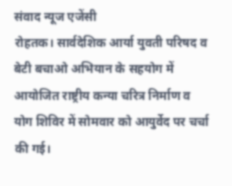संवाद न्यूज एजेंसी
रोहतक। सार्वदेशिक आर्या युवती परिषद व बेटी बचाओ अभियान के सहयोग में आयोजित राष्ट्रीय कन्या चरित्र निर्माण व योग शिविर में सोमवार को आयुर्वेद पर चर्चा की गई।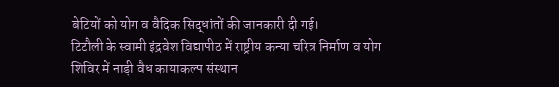बेटियों को योग व वैदिक सिद्धांतों की जानकारी दी गई।
टिटौली के स्वामी इंद्रवेश विद्यापीठ में राष्ट्रीय कन्या चरित्र निर्माण व योग शिविर में नाड़ी वैध कायाकल्प संस्थान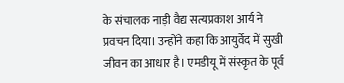के संचालक नाड़ी वैद्य सत्यप्रकाश आर्य ने प्रवचन दिया। उन्होंने कहा कि आयुर्वेद में सुखी जीवन का आधार है। एमडीयू में संस्कृत के पूर्व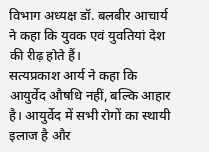विभाग अध्यक्ष डॉ. बलबीर आचार्य ने कहा कि युवक एवं युवतियां देश की रीढ़ होते हैं।
सत्यप्रकाश आर्य ने कहा कि आयुर्वेद औषधि नहीं, बल्कि आहार है। आयुर्वेद में सभी रोगों का स्थायी इलाज है और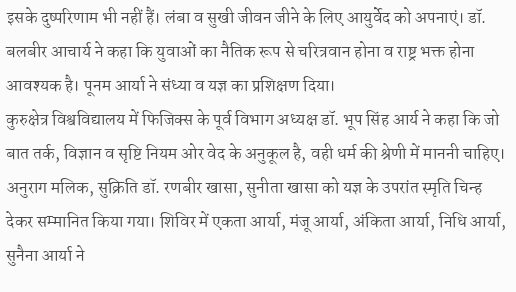इसके दुष्परिणाम भी नहीं हैं। लंबा व सुखी जीवन जीने के लिए आयुर्वेद को अपनाएं। डॉ. बलबीर आचार्य ने कहा कि युवाओं का नैतिक रूप से चरित्रवान होना व राष्ट्र भक्त होना आवश्यक है। पूनम आर्या ने संध्या व यज्ञ का प्रशिक्षण दिया।
कुरुक्षेत्र विश्वविद्यालय में फिजिक्स के पूर्व विभाग अध्यक्ष डॉ. भूप सिंह आर्य ने कहा कि जो बात तर्क, विज्ञान व सृष्टि नियम ओर वेद के अनुकूल है, वही धर्म की श्रेणी में माननी चाहिए।
अनुराग मलिक, सुक्रिति डॉ. रणबीर खासा, सुनीता खासा को यज्ञ के उपरांत स्मृति चिन्ह देकर सम्मानित किया गया। शिविर में एकता आर्या, मंजू आर्या, अंकिता आर्या, निधि आर्या, सुनैना आर्या ने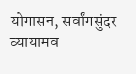योगासन, सर्वांगसुंदर व्यायामव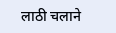लाठी चलाने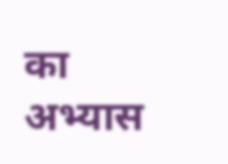का अभ्यास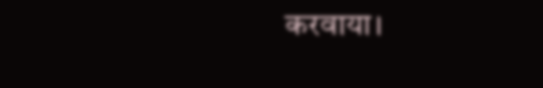करवाया।